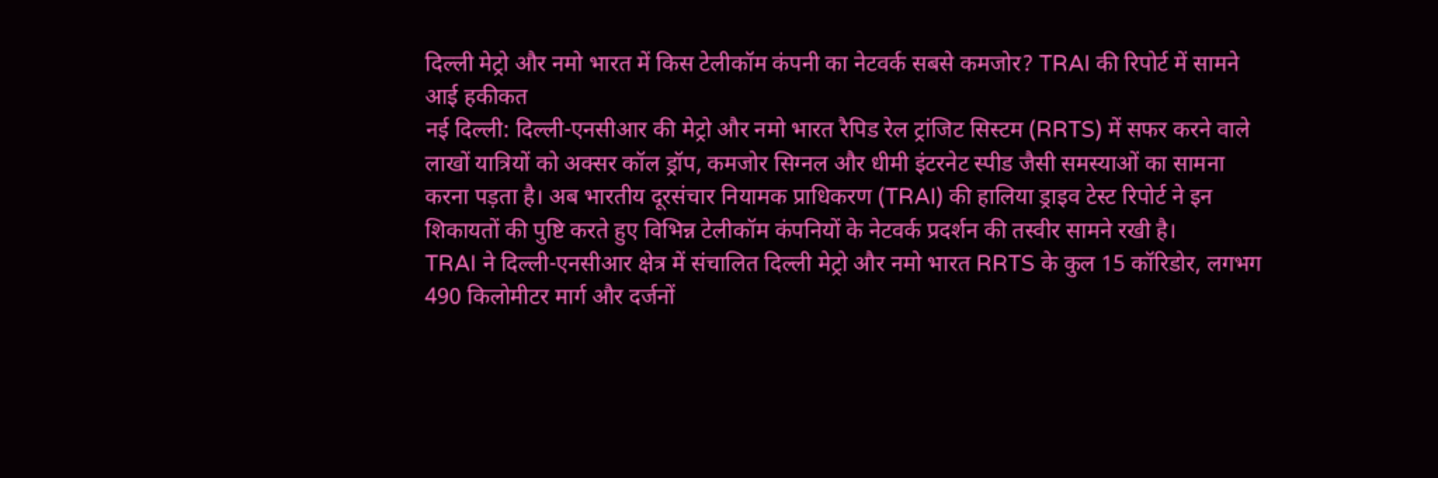दिल्ली मेट्रो और नमो भारत में किस टेलीकॉम कंपनी का नेटवर्क सबसे कमजोर? TRAI की रिपोर्ट में सामने आई हकीकत
नई दिल्ली: दिल्ली-एनसीआर की मेट्रो और नमो भारत रैपिड रेल ट्रांजिट सिस्टम (RRTS) में सफर करने वाले लाखों यात्रियों को अक्सर कॉल ड्रॉप, कमजोर सिग्नल और धीमी इंटरनेट स्पीड जैसी समस्याओं का सामना करना पड़ता है। अब भारतीय दूरसंचार नियामक प्राधिकरण (TRAI) की हालिया ड्राइव टेस्ट रिपोर्ट ने इन शिकायतों की पुष्टि करते हुए विभिन्न टेलीकॉम कंपनियों के नेटवर्क प्रदर्शन की तस्वीर सामने रखी है।
TRAI ने दिल्ली-एनसीआर क्षेत्र में संचालित दिल्ली मेट्रो और नमो भारत RRTS के कुल 15 कॉरिडोर, लगभग 490 किलोमीटर मार्ग और दर्जनों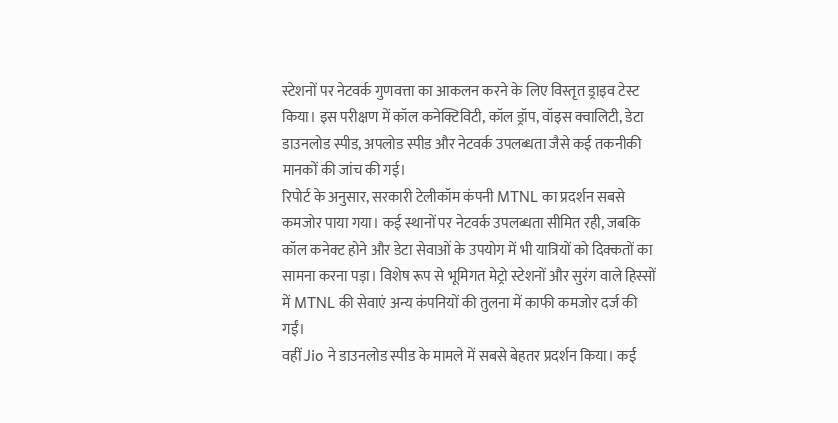स्टेशनों पर नेटवर्क गुणवत्ता का आकलन करने के लिए विस्तृत ड्राइव टेस्ट किया। इस परीक्षण में कॉल कनेक्टिविटी, कॉल ड्रॉप, वॉइस क्वालिटी, डेटा डाउनलोड स्पीड, अपलोड स्पीड और नेटवर्क उपलब्धता जैसे कई तकनीकी मानकों की जांच की गई।
रिपोर्ट के अनुसार, सरकारी टेलीकॉम कंपनी MTNL का प्रदर्शन सबसे कमजोर पाया गया। कई स्थानों पर नेटवर्क उपलब्धता सीमित रही, जबकि कॉल कनेक्ट होने और डेटा सेवाओं के उपयोग में भी यात्रियों को दिक्कतों का सामना करना पड़ा। विशेष रूप से भूमिगत मेट्रो स्टेशनों और सुरंग वाले हिस्सों में MTNL की सेवाएं अन्य कंपनियों की तुलना में काफी कमजोर दर्ज की गईं।
वहीं Jio ने डाउनलोड स्पीड के मामले में सबसे बेहतर प्रदर्शन किया। कई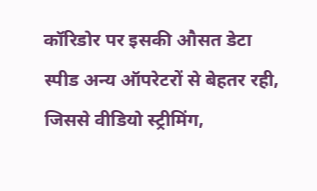कॉरिडोर पर इसकी औसत डेटा स्पीड अन्य ऑपरेटरों से बेहतर रही, जिससे वीडियो स्ट्रीमिंग,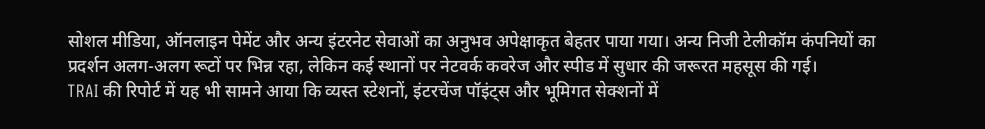सोशल मीडिया, ऑनलाइन पेमेंट और अन्य इंटरनेट सेवाओं का अनुभव अपेक्षाकृत बेहतर पाया गया। अन्य निजी टेलीकॉम कंपनियों का प्रदर्शन अलग-अलग रूटों पर भिन्न रहा, लेकिन कई स्थानों पर नेटवर्क कवरेज और स्पीड में सुधार की जरूरत महसूस की गई।
TRAI की रिपोर्ट में यह भी सामने आया कि व्यस्त स्टेशनों, इंटरचेंज पॉइंट्स और भूमिगत सेक्शनों में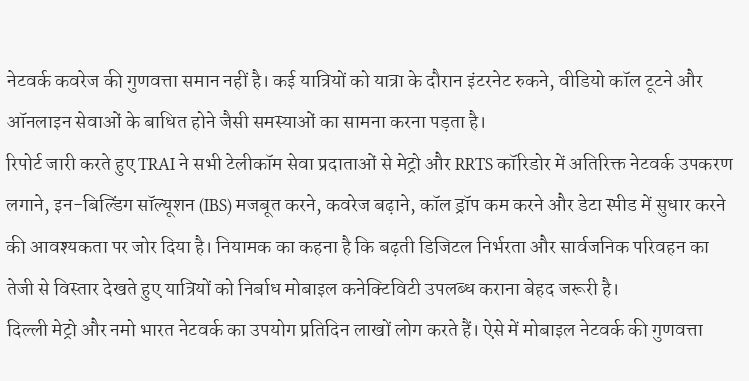नेटवर्क कवरेज की गुणवत्ता समान नहीं है। कई यात्रियों को यात्रा के दौरान इंटरनेट रुकने, वीडियो कॉल टूटने और ऑनलाइन सेवाओं के बाधित होने जैसी समस्याओं का सामना करना पड़ता है।
रिपोर्ट जारी करते हुए TRAI ने सभी टेलीकॉम सेवा प्रदाताओं से मेट्रो और RRTS कॉरिडोर में अतिरिक्त नेटवर्क उपकरण लगाने, इन-बिल्डिंग सॉल्यूशन (IBS) मजबूत करने, कवरेज बढ़ाने, कॉल ड्रॉप कम करने और डेटा स्पीड में सुधार करने की आवश्यकता पर जोर दिया है। नियामक का कहना है कि बढ़ती डिजिटल निर्भरता और सार्वजनिक परिवहन का तेजी से विस्तार देखते हुए यात्रियों को निर्बाध मोबाइल कनेक्टिविटी उपलब्ध कराना बेहद जरूरी है।
दिल्ली मेट्रो और नमो भारत नेटवर्क का उपयोग प्रतिदिन लाखों लोग करते हैं। ऐसे में मोबाइल नेटवर्क की गुणवत्ता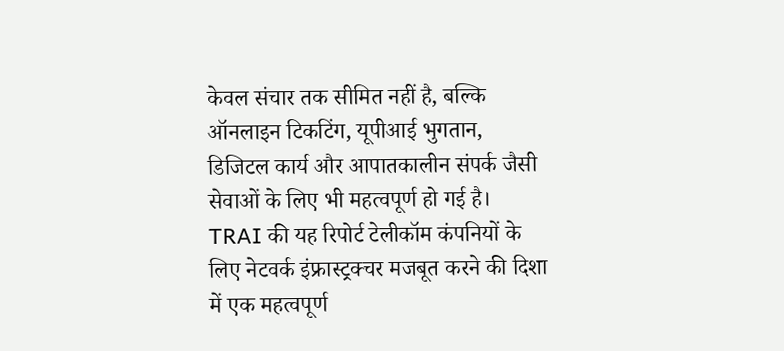केवल संचार तक सीमित नहीं है, बल्कि ऑनलाइन टिकटिंग, यूपीआई भुगतान, डिजिटल कार्य और आपातकालीन संपर्क जैसी सेवाओं के लिए भी महत्वपूर्ण हो गई है। TRAI की यह रिपोर्ट टेलीकॉम कंपनियों के लिए नेटवर्क इंफ्रास्ट्रक्चर मजबूत करने की दिशा में एक महत्वपूर्ण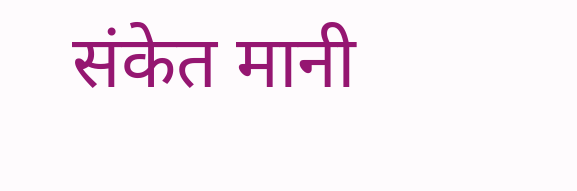संकेत मानी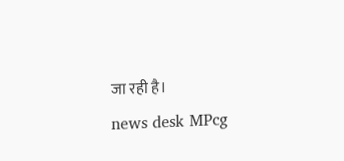जा रही है।
news desk MPcg